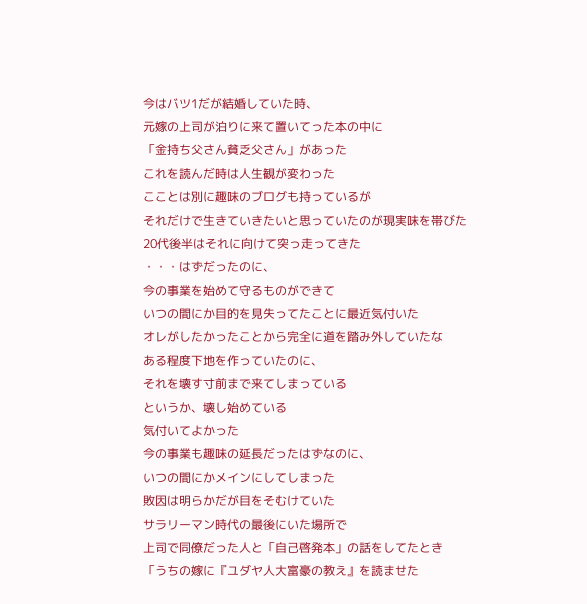今はバツ1だが結婚していた時、
元嫁の上司が泊りに来て置いてった本の中に
「金持ち父さん貧乏父さん」があった
これを読んだ時は人生観が変わった
こことは別に趣味のブログも持っているが
それだけで生きていきたいと思っていたのが現実味を帯びた
20代後半はそれに向けて突っ走ってきた
・・・はずだったのに、
今の事業を始めて守るものができて
いつの間にか目的を見失ってたことに最近気付いた
オレがしたかったことから完全に道を踏み外していたな
ある程度下地を作っていたのに、
それを壊す寸前まで来てしまっている
というか、壊し始めている
気付いてよかった
今の事業も趣味の延長だったはずなのに、
いつの間にかメインにしてしまった
敗因は明らかだが目をそむけていた
サラリーマン時代の最後にいた場所で
上司で同僚だった人と「自己啓発本」の話をしてたとき
「うちの嫁に『ユダヤ人大富豪の教え』を読ませた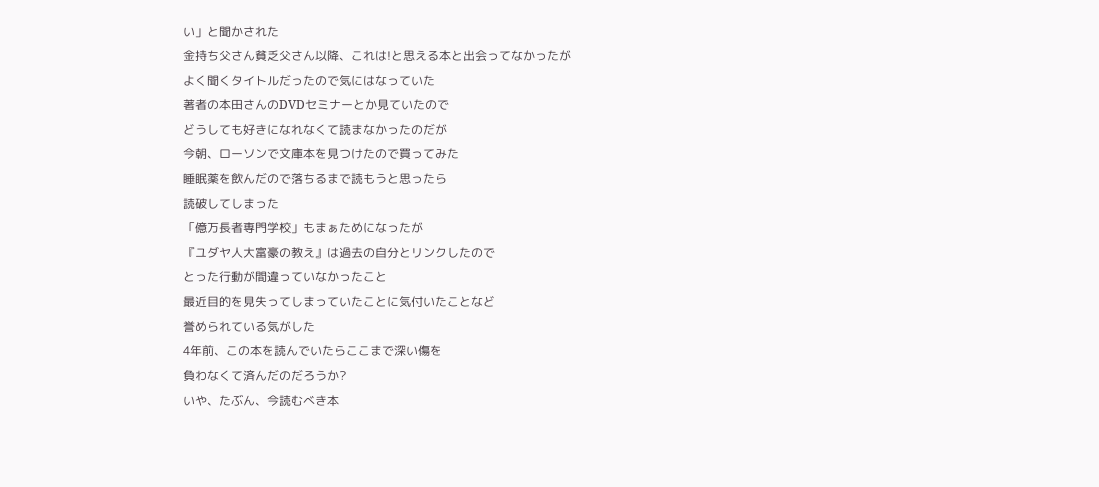い」と聞かされた
金持ち父さん貧乏父さん以降、これは!と思える本と出会ってなかったが
よく聞くタイトルだったので気にはなっていた
著者の本田さんのDVDセミナーとか見ていたので
どうしても好きになれなくて読まなかったのだが
今朝、ローソンで文庫本を見つけたので買ってみた
睡眠薬を飲んだので落ちるまで読もうと思ったら
読破してしまった
「億万長者専門学校」もまぁためになったが
『ユダヤ人大富豪の教え』は過去の自分とリンクしたので
とった行動が間違っていなかったこと
最近目的を見失ってしまっていたことに気付いたことなど
誉められている気がした
4年前、この本を読んでいたらここまで深い傷を
負わなくて済んだのだろうか?
いや、たぶん、今読むべき本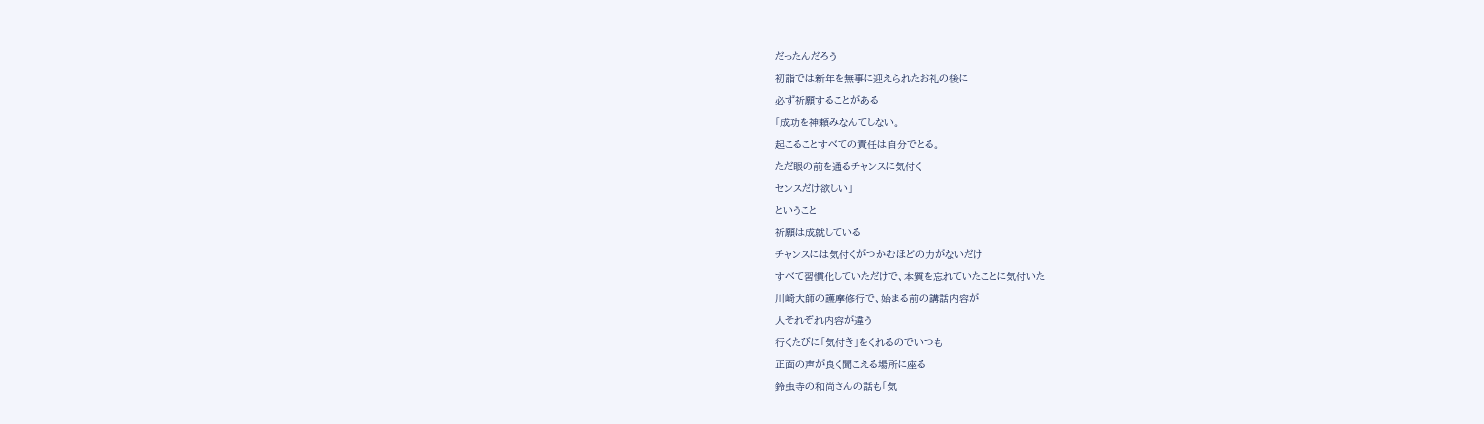だったんだろう
初詣では新年を無事に迎えられたお礼の後に
必ず祈願することがある
「成功を神頼みなんてしない。
起こることすべての責任は自分でとる。
ただ眼の前を通るチャンスに気付く
センスだけ欲しい」
ということ
祈願は成就している
チャンスには気付くがつかむほどの力がないだけ
すべて習慣化していただけで、本質を忘れていたことに気付いた
川崎大師の護摩修行で、始まる前の講話内容が
人それぞれ内容が違う
行くたびに「気付き」をくれるのでいつも
正面の声が良く聞こえる場所に座る
鈴虫寺の和尚さんの話も「気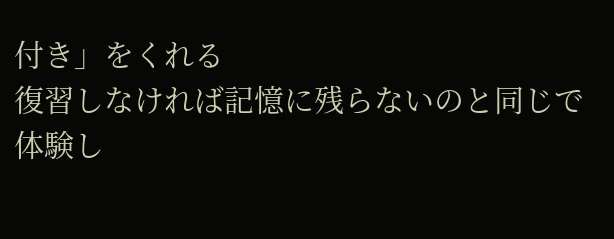付き」をくれる
復習しなければ記憶に残らないのと同じで
体験し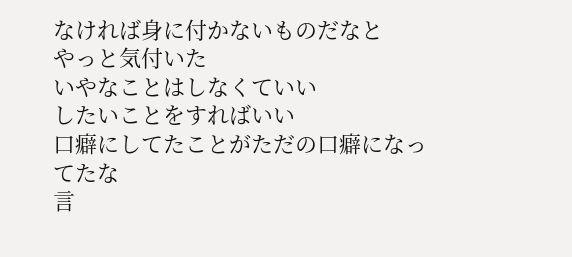なければ身に付かないものだなと
やっと気付いた
いやなことはしなくていい
したいことをすればいい
口癖にしてたことがただの口癖になってたな
言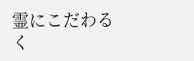霊にこだわるく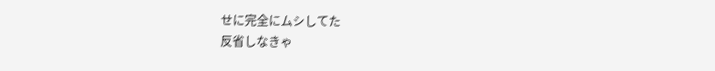せに完全にムシしてた
反省しなきゃ